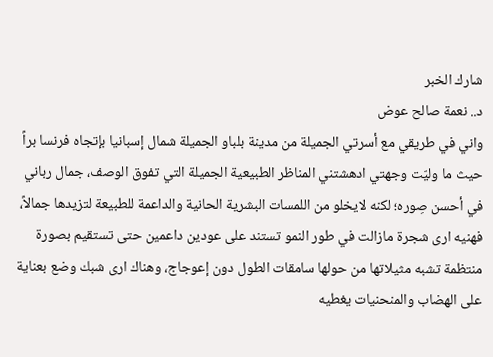شارك الخبر
د.. نعمة صالح عوض
واني في طريقي مع أسرتي الجميلة من مدينة بلباو الجميلة شمال إسبانيا بإتجاه فرنسا براً حيث ما وليّت وجهتي ادهشتني المناظر الطبيعية الجميلة التي تفوق الوصف، جمال رباني في أحسن صِوره؛ لكنه لايخلو من اللمسات البشرية الحانية والداعمة للطبيعة لتزيدها جمالاً، فهنيه ارى شجرة مازالت في طور النمو تستند على عودين داعمين حتى تستقيم بصورة منتظمة تشبه مثيلاتها من حولها سامقات الطول دون إعوجاج، وهناك ارى شبك وضع بعناية على الهضاب والمنحنيات يغطيه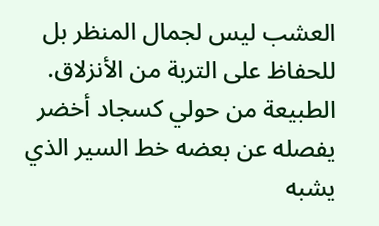العشب ليس لجمال المنظر بل للحفاظ على التربة من الأنزلاق.
الطبيعة من حولي كسجاد أخضر يفصله عن بعضه خط السير الذي يشبه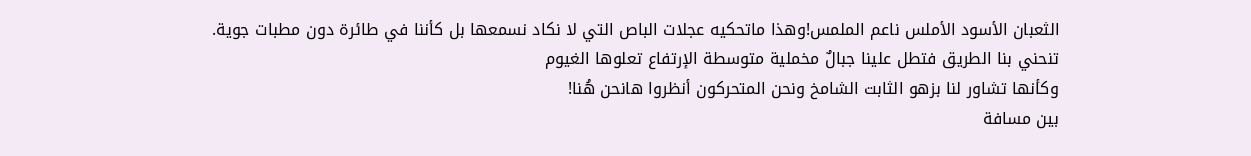الثعبان الأسود الأملس ناعم الملمس!وهذا ماتحكيه عجلات الباص التي لا نكاد نسمعها بل كأننا في طائرة دون مطبات جوية.
تنحني بنا الطريق فتطل علينا جبالٌ مخملية متوسطة الإرتفاع تعلوها الغيوم
وكأنها تشاور لنا بزهو الثابت الشامخ ونحن المتحركون أنظروا هانحن هُنا!
بين مسافة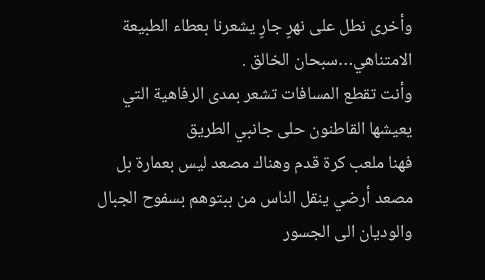وأخرى نطل على نهرٍ جارٍ يشعرنا بعطاء الطبيعة الامتناهي…سبحان الخالق .
وأنت تقطع المسافات تشعر بمدى الرفاهية التي يعيشها القاطنون حلى جانبي الطريق
فهنا ملعب كرة قدم وهناك مصعد ليس بعمارة بل مصعد أرضي ينقل الناس من ببتوهم بسفوح الجبال والوديان الى الجسور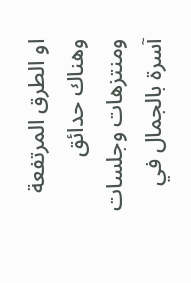او الطرق المرتفعة وهناك حدائق ومنتزهات وجلسات آسرة بالجمال في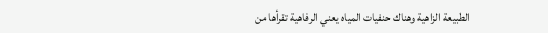الطبيعة الزاهية وهناك حنفيات المياه يعني الرفاهية تقرأها من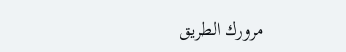مرورك الطريق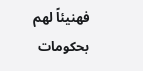فهنيئاً لهم بحكومات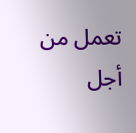تعمل من أجل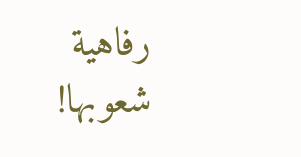رفاهية شعوبها!